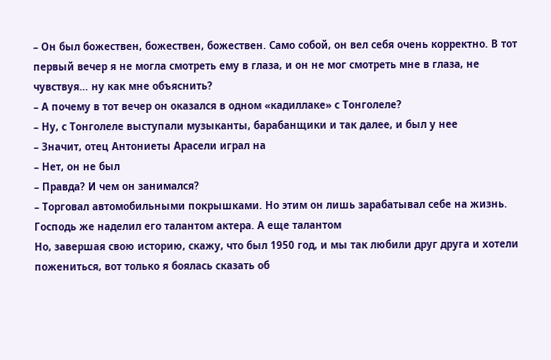– Он был божествен, божествен, божествен. Само собой, он вел себя очень корректно. В тот первый вечер я не могла смотреть ему в глаза, и он не мог смотреть мне в глаза, не чувствуя… ну как мне объяснить?
– А почему в тот вечер он оказался в одном «кадиллаке» с Тонголеле?
– Ну, с Тонголеле выступали музыканты, барабанщики и так далее, и был у нее
– Значит, отец Антониеты Арасели играл на
– Нет, он не был
– Правда? И чем он занимался?
– Торговал автомобильными покрышками. Но этим он лишь зарабатывал себе на жизнь. Господь же наделил его талантом актера. А еще талантом
Но, завершая свою историю, скажу, что был 1950 год, и мы так любили друг друга и хотели пожениться, вот только я боялась сказать об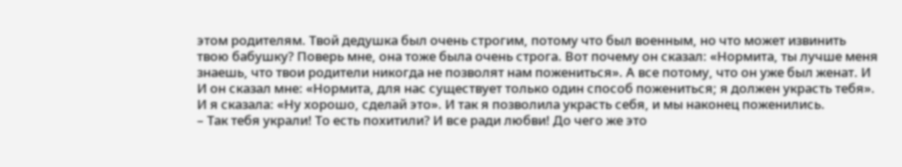этом родителям. Твой дедушка был очень строгим, потому что был военным, но что может извинить твою бабушку? Поверь мне, она тоже была очень строга. Вот почему он сказал: «Нормита, ты лучше меня знаешь, что твои родители никогда не позволят нам пожениться». А все потому, что он уже был женат. И
И он сказал мне: «Нормита, для нас существует только один способ пожениться; я должен украсть тебя». И я сказала: «Ну хорошо, сделай это». И так я позволила украсть себя, и мы наконец поженились.
– Так тебя украли! То есть похитили? И все ради любви! До чего же это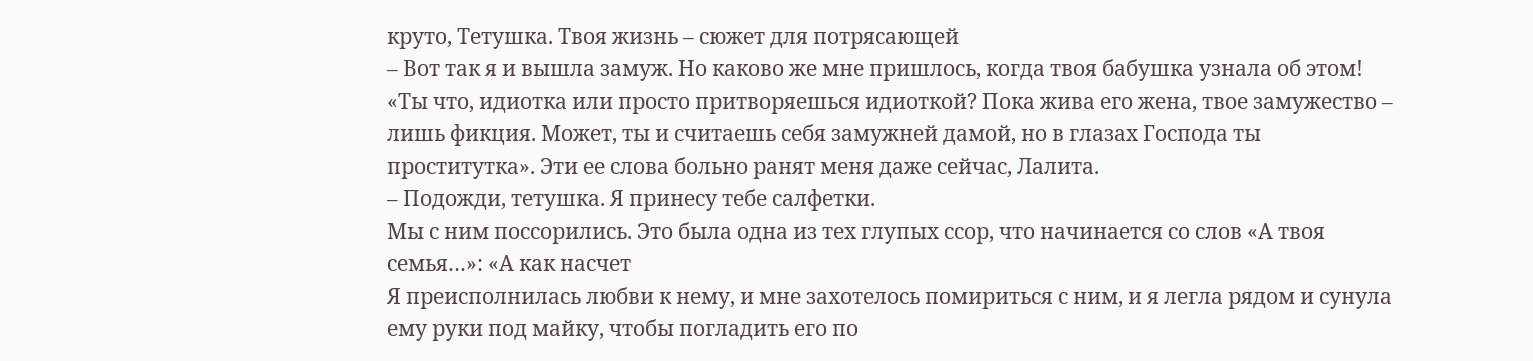круто, Тетушка. Твоя жизнь – сюжет для потрясающей
– Вот так я и вышла замуж. Но каково же мне пришлось, когда твоя бабушка узнала об этом! «Ты что, идиотка или просто притворяешься идиоткой? Пока жива его жена, твое замужество – лишь фикция. Может, ты и считаешь себя замужней дамой, но в глазах Господа ты проститутка». Эти ее слова больно ранят меня даже сейчас, Лалита.
– Подожди, тетушка. Я принесу тебе салфетки.
Мы с ним поссорились. Это была одна из тех глупых ссор, что начинается со слов «А твоя семья…»: «А как насчет
Я преисполнилась любви к нему, и мне захотелось помириться с ним, и я легла рядом и сунула ему руки под майку, чтобы погладить его по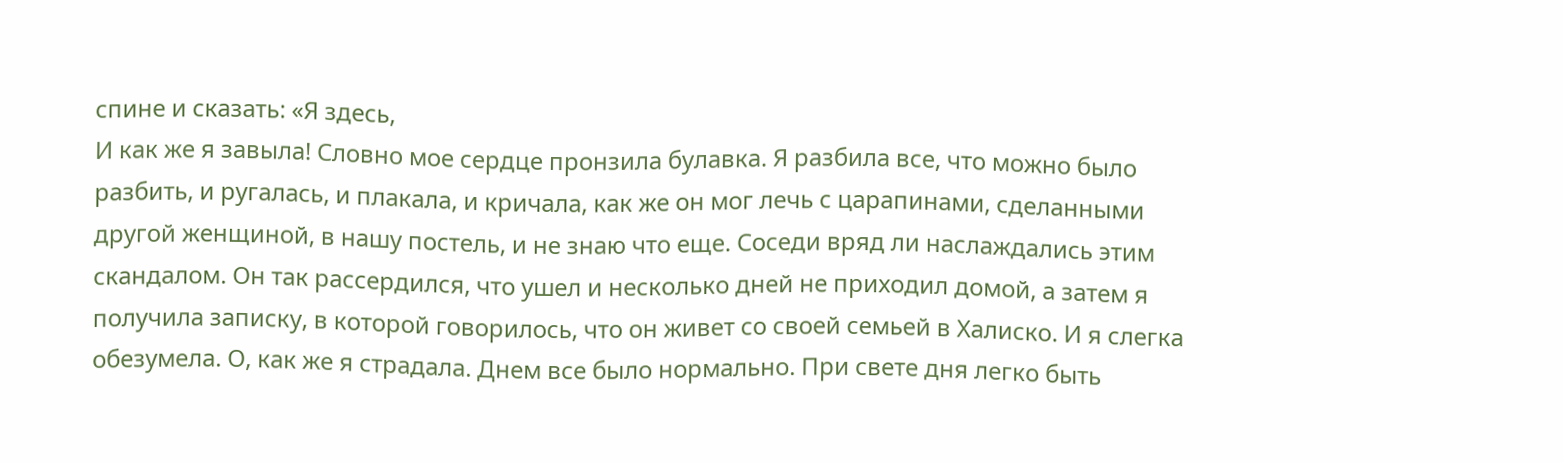спине и сказать: «Я здесь,
И как же я завыла! Словно мое сердце пронзила булавка. Я разбила все, что можно было разбить, и ругалась, и плакала, и кричала, как же он мог лечь с царапинами, сделанными другой женщиной, в нашу постель, и не знаю что еще. Соседи вряд ли наслаждались этим скандалом. Он так рассердился, что ушел и несколько дней не приходил домой, а затем я получила записку, в которой говорилось, что он живет со своей семьей в Халиско. И я слегка обезумела. О, как же я страдала. Днем все было нормально. При свете дня легко быть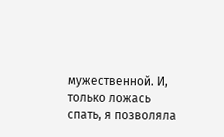мужественной. И, только ложась спать, я позволяла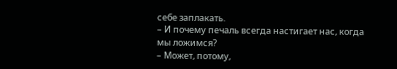себе заплакать.
– И почему печаль всегда настигает нас, когда мы ложимся?
– Может, потому,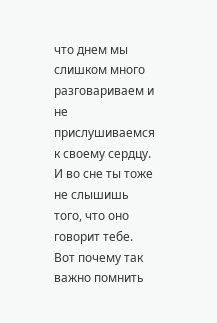что днем мы слишком много разговариваем и не прислушиваемся к своему сердцу. И во сне ты тоже не слышишь того, что оно говорит тебе. Вот почему так важно помнить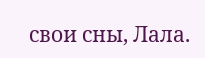свои сны, Лала.